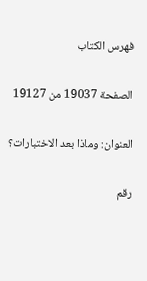فهرس الكتاب

الصفحة 19037 من 19127

العنوان: وماذا بعد الاختبارات؟

رقم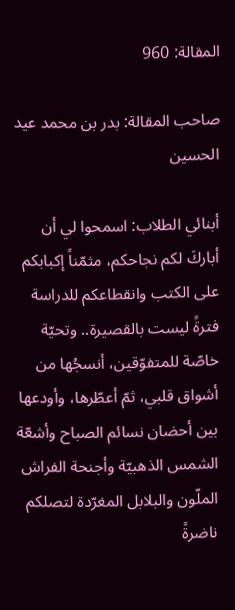المقالة: 960

صاحب المقالة: بدر بن محمد عيد الحسين

أبنائي الطلاب: اسمحوا لي أن أباركَ لكم نجاحكم، مثمّناً إكبابكم على الكتب وانقطاعكم للدراسة فترةً ليست بالقصيرة.. وتحيّة خاصّة للمتفوّقين، أنسجُها من أشواق قلبي، ثمّ أعطّرها، وأودعها بين أحضان نسائم الصباح وأشعّة الشمس الذهبيّة وأجنحة الفراش الملّون والبلابل المغرّدة لتصلكم ناضرةً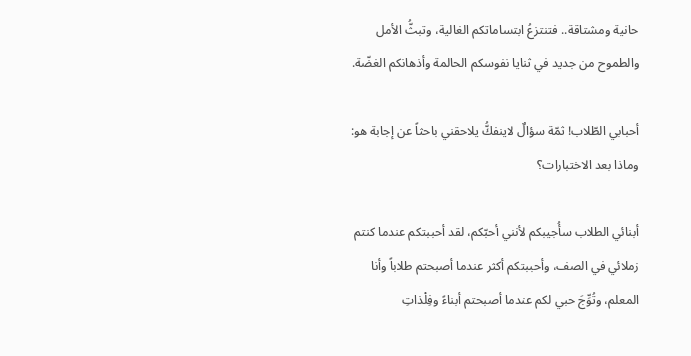حانية ومشتاقة.. فتنتزعُ ابتساماتكم الغالية، وتبثُّ الأمل والطموح من جديد في ثنايا نفوسكم الحالمة وأذهانكم الغضّة.

أحبابي الطّلاب! ثمّة سؤالٌ لاينفكُّ يلاحقني باحثاً عن إجابة هو: وماذا بعد الاختبارات؟

أبنائي الطلاب سأُجيبكم لأنني أحبّكم، لقد أحببتكم عندما كنتم زملائي في الصف، وأحببتكم أكثر عندما أصبحتم طلاباً وأنا المعلم، وتُوِّجَ حبي لكم عندما أصبحتم أبناءً وفِلْذاتِ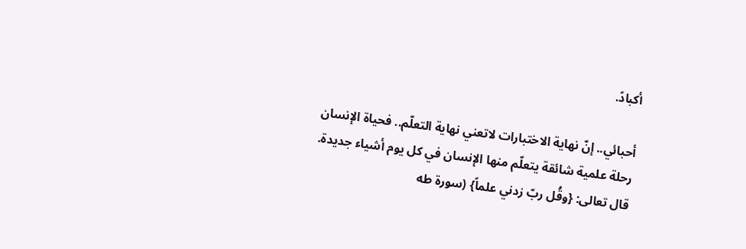أكبادً.

أحبائي.. إنّ نهاية الاختبارات لاتعني نهاية التعلّم.. فحياة الإنسان رحلة علمية شائقة يتعلّم منها الإنسان في كل يوم أشياء جديدة. قال تعالى: {وقُل ربّ زدني علماً} (سورة طه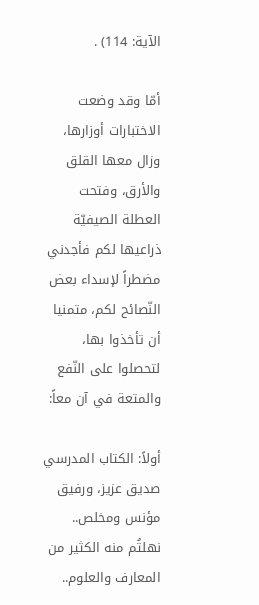الآية: 114) .

أمّا وقد وضعت الاختبارات أوزارها، وزال معها القلق والأرق، وفتحت العطلة الصيفيّة ذراعيها لكم فأجدني مضطراً لإسداء بعض النّصائح لكم، متمنيا أن تأخذوا بها، لتحصلوا على النّفع والمتعة في آن معاً:

أولاً: الكتاب المدرسي صديق عزيز، ورفيق مؤنس ومخلص.. نهلتُم منه الكثير من المعارف والعلوم..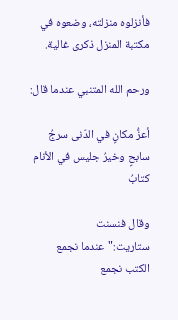فأنزلوه منزلته، وضعوه في مكتبة المنزل ذكرى غالية.

ورحم الله المتنبي عندما قال:

أعزُّ مكانٍ في الدّنى سرجُ سابحٍ وخيرُ جليس في الأنام كتابُ

وقال فنسنت ستاريت:"عندما نجمع الكتب نجمع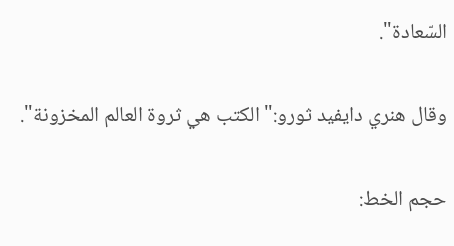السّعادة".

وقال هنري دايفيد ثورو:"الكتب هي ثروة العالم المخزونة".

حجم الخط: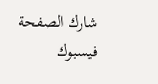شارك الصفحة
فيسبوك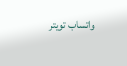واتساب تويتر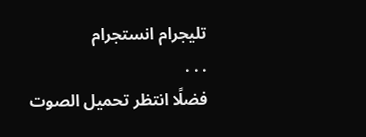تليجرام انستجرام
. . .
فضلًا انتظر تحميل الصوت